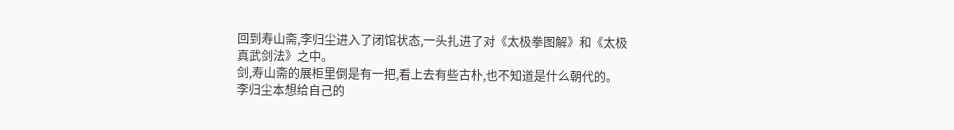回到寿山斋,李归尘进入了闭馆状态,一头扎进了对《太极拳图解》和《太极真武剑法》之中。
剑,寿山斋的展柜里倒是有一把,看上去有些古朴,也不知道是什么朝代的。
李归尘本想给自己的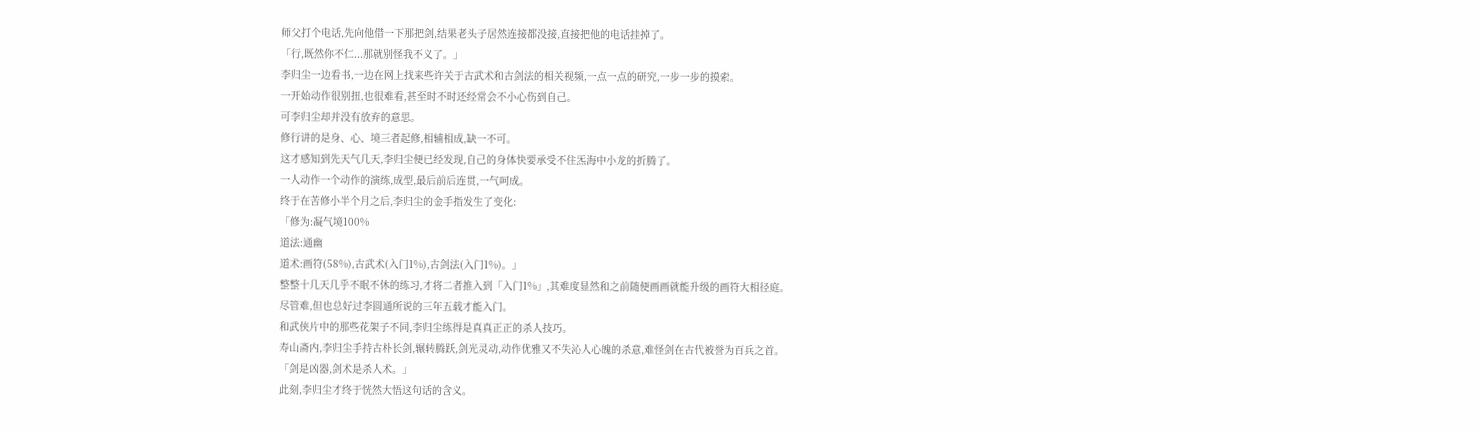师父打个电话,先向他借一下那把剑,结果老头子居然连接都没接,直接把他的电话挂掉了。
「行,既然你不仁...那就别怪我不义了。」
李归尘一边看书,一边在网上找来些许关于古武术和古剑法的相关视频,一点一点的研究,一步一步的摸索。
一开始动作很别扭,也很难看,甚至时不时还经常会不小心伤到自己。
可李归尘却并没有放弃的意思。
修行讲的是身、心、境三者起修,相辅相成,缺一不可。
这才感知到先天气几天,李归尘便已经发现,自己的身体快要承受不住炁海中小龙的折腾了。
一人动作一个动作的演练,成型,最后前后连贯,一气呵成。
终于在苦修小半个月之后,李归尘的金手指发生了变化:
「修为:凝气境100%
道法:通幽
道术:画符(58%),古武术(入门1%),古剑法(入门1%)。」
整整十几天几乎不眠不休的练习,才将二者推入到「入门1%」,其难度显然和之前随便画画就能升级的画符大相径庭。
尽管难,但也总好过李圆通所说的三年五载才能入门。
和武侠片中的那些花架子不同,李归尘练得是真真正正的杀人技巧。
寿山斋内,李归尘手持古朴长剑,辗转腾跃,剑光灵动,动作优雅又不失沁人心魄的杀意,难怪剑在古代被誉为百兵之首。
「剑是凶器,剑术是杀人术。」
此刻,李归尘才终于恍然大悟这句话的含义。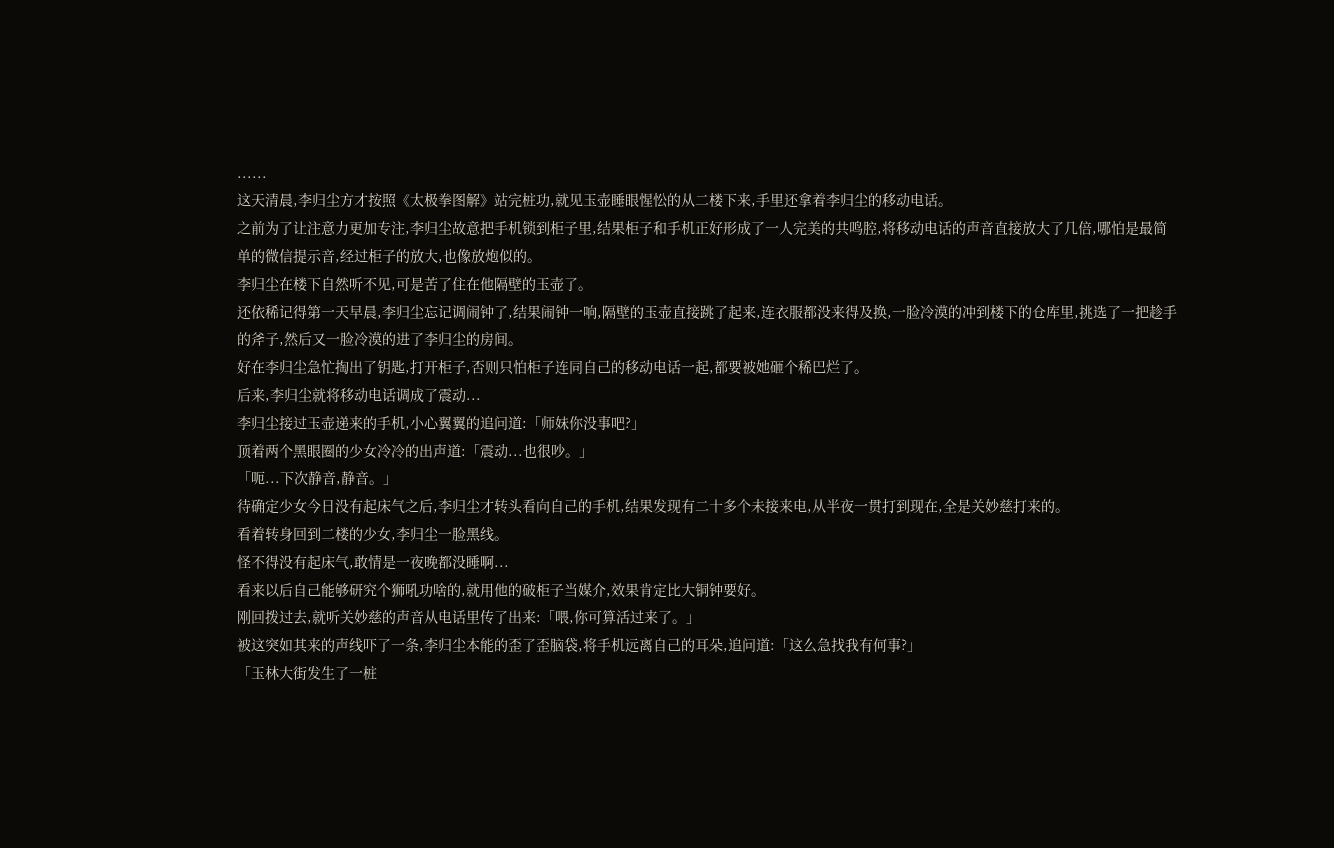......
这天清晨,李归尘方才按照《太极拳图解》站完桩功,就见玉壶睡眼惺忪的从二楼下来,手里还拿着李归尘的移动电话。
之前为了让注意力更加专注,李归尘故意把手机锁到柜子里,结果柜子和手机正好形成了一人完美的共鸣腔,将移动电话的声音直接放大了几倍,哪怕是最简单的微信提示音,经过柜子的放大,也像放炮似的。
李归尘在楼下自然听不见,可是苦了住在他隔壁的玉壶了。
还依稀记得第一天早晨,李归尘忘记调闹钟了,结果闹钟一响,隔壁的玉壶直接跳了起来,连衣服都没来得及换,一脸冷漠的冲到楼下的仓库里,挑选了一把趁手的斧子,然后又一脸冷漠的进了李归尘的房间。
好在李归尘急忙掏出了钥匙,打开柜子,否则只怕柜子连同自己的移动电话一起,都要被她砸个稀巴烂了。
后来,李归尘就将移动电话调成了震动...
李归尘接过玉壶递来的手机,小心翼翼的追问道:「师妹你没事吧?」
顶着两个黑眼圈的少女冷冷的出声道:「震动...也很吵。」
「呃...下次静音,静音。」
待确定少女今日没有起床气之后,李归尘才转头看向自己的手机,结果发现有二十多个未接来电,从半夜一贯打到现在,全是关妙慈打来的。
看着转身回到二楼的少女,李归尘一脸黑线。
怪不得没有起床气,敢情是一夜晚都没睡啊...
看来以后自己能够研究个狮吼功啥的,就用他的破柜子当媒介,效果肯定比大铜钟要好。
刚回拨过去,就听关妙慈的声音从电话里传了出来:「喂,你可算活过来了。」
被这突如其来的声线吓了一条,李归尘本能的歪了歪脑袋,将手机远离自己的耳朵,追问道:「这么急找我有何事?」
「玉林大街发生了一桩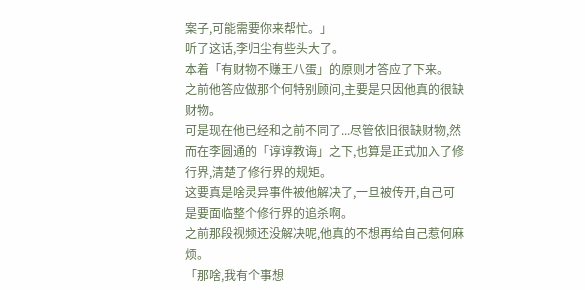案子,可能需要你来帮忙。」
听了这话,李归尘有些头大了。
本着「有财物不赚王八蛋」的原则才答应了下来。
之前他答应做那个何特别顾问,主要是只因他真的很缺财物。
可是现在他已经和之前不同了...尽管依旧很缺财物,然而在李圆通的「谆谆教诲」之下,也算是正式加入了修行界,清楚了修行界的规矩。
这要真是啥灵异事件被他解决了,一旦被传开,自己可是要面临整个修行界的追杀啊。
之前那段视频还没解决呢,他真的不想再给自己惹何麻烦。
「那啥,我有个事想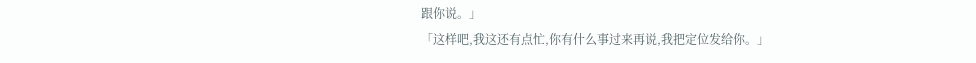跟你说。」
「这样吧,我这还有点忙,你有什么事过来再说,我把定位发给你。」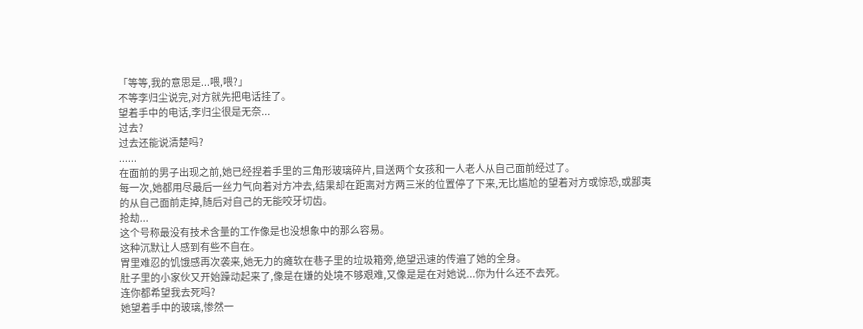「等等,我的意思是...喂,喂?」
不等李归尘说完,对方就先把电话挂了。
望着手中的电话,李归尘很是无奈...
过去?
过去还能说清楚吗?
......
在面前的男子出现之前,她已经捏着手里的三角形玻璃碎片,目送两个女孩和一人老人从自己面前经过了。
每一次,她都用尽最后一丝力气向着对方冲去,结果却在距离对方两三米的位置停了下来,无比尴尬的望着对方或惊恐,或鄙夷的从自己面前走掉,随后对自己的无能咬牙切齿。
抢劫...
这个号称最没有技术含量的工作像是也没想象中的那么容易。
这种沉默让人感到有些不自在。
胃里难忍的饥饿感再次袭来,她无力的瘫软在巷子里的垃圾箱旁,绝望迅速的传遍了她的全身。
肚子里的小家伙又开始躁动起来了,像是在嫌的处境不够艰难,又像是是在对她说...你为什么还不去死。
连你都希望我去死吗?
她望着手中的玻璃,惨然一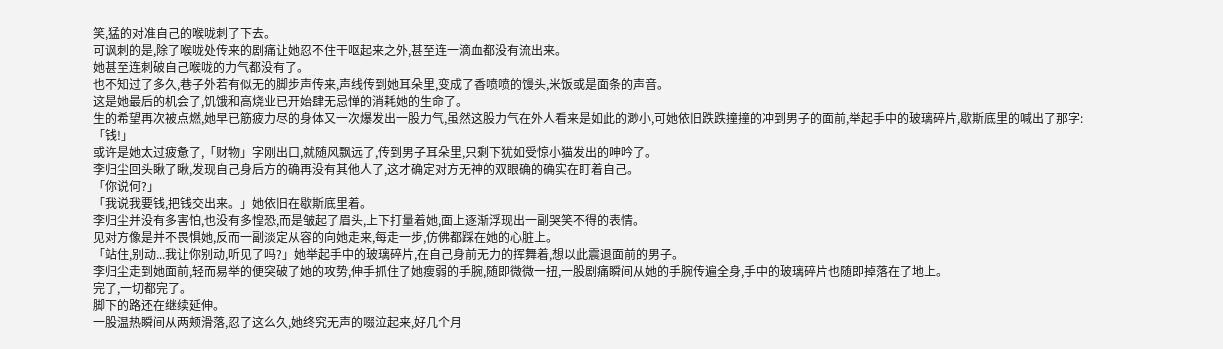笑,猛的对准自己的喉咙刺了下去。
可讽刺的是,除了喉咙处传来的剧痛让她忍不住干呕起来之外,甚至连一滴血都没有流出来。
她甚至连刺破自己喉咙的力气都没有了。
也不知过了多久,巷子外若有似无的脚步声传来,声线传到她耳朵里,变成了香喷喷的馒头,米饭或是面条的声音。
这是她最后的机会了,饥饿和高烧业已开始肆无忌惮的消耗她的生命了。
生的希望再次被点燃,她早已筋疲力尽的身体又一次爆发出一股力气,虽然这股力气在外人看来是如此的渺小,可她依旧跌跌撞撞的冲到男子的面前,举起手中的玻璃碎片,歇斯底里的喊出了那字:
「钱!」
或许是她太过疲惫了,「财物」字刚出口,就随风飘远了,传到男子耳朵里,只剩下犹如受惊小猫发出的呻吟了。
李归尘回头瞅了瞅,发现自己身后方的确再没有其他人了,这才确定对方无神的双眼确的确实在盯着自己。
「你说何?」
「我说我要钱,把钱交出来。」她依旧在歇斯底里着。
李归尘并没有多害怕,也没有多惶恐,而是皱起了眉头,上下打量着她,面上逐渐浮现出一副哭笑不得的表情。
见对方像是并不畏惧她,反而一副淡定从容的向她走来,每走一步,仿佛都踩在她的心脏上。
「站住,别动...我让你别动,听见了吗?」她举起手中的玻璃碎片,在自己身前无力的挥舞着,想以此震退面前的男子。
李归尘走到她面前,轻而易举的便突破了她的攻势,伸手抓住了她瘦弱的手腕,随即微微一扭,一股剧痛瞬间从她的手腕传遍全身,手中的玻璃碎片也随即掉落在了地上。
完了,一切都完了。
脚下的路还在继续延伸。
一股温热瞬间从两颊滑落,忍了这么久,她终究无声的啜泣起来,好几个月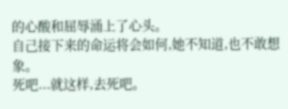的心酸和屈辱涌上了心头。
自己接下来的命运将会如何,她不知道,也不敢想象。
死吧...就这样,去死吧。